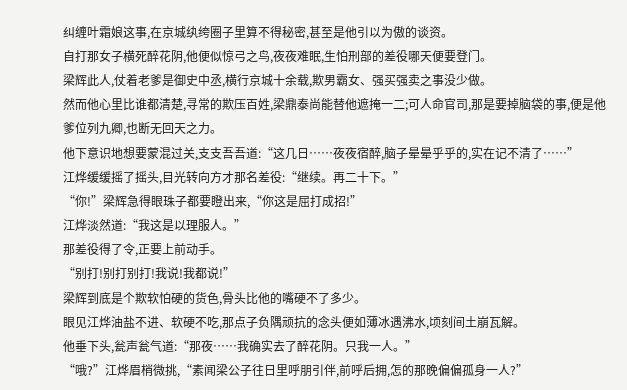纠缠叶霜娘这事,在京城纨绔圈子里算不得秘密,甚至是他引以为傲的谈资。
自打那女子横死醉花阴,他便似惊弓之鸟,夜夜难眠,生怕刑部的差役哪天便要登门。
梁辉此人,仗着老爹是御史中丞,横行京城十余载,欺男霸女、强买强卖之事没少做。
然而他心里比谁都清楚,寻常的欺压百姓,梁鼎泰尚能替他遮掩一二;可人命官司,那是要掉脑袋的事,便是他爹位列九卿,也断无回天之力。
他下意识地想要蒙混过关,支支吾吾道:“这几日……夜夜宿醉,脑子晕晕乎乎的,实在记不清了……”
江烨缓缓摇了摇头,目光转向方才那名差役:“继续。再二十下。”
“你!”梁辉急得眼珠子都要瞪出来,“你这是屈打成招!”
江烨淡然道:“我这是以理服人。”
那差役得了令,正要上前动手。
“别打!别打别打!我说!我都说!”
梁辉到底是个欺软怕硬的货色,骨头比他的嘴硬不了多少。
眼见江烨油盐不进、软硬不吃,那点子负隅顽抗的念头便如薄冰遇沸水,顷刻间土崩瓦解。
他垂下头,瓮声瓮气道:“那夜……我确实去了醉花阴。只我一人。”
“哦?”江烨眉梢微挑,“素闻梁公子往日里呼朋引伴,前呼后拥,怎的那晚偏偏孤身一人?”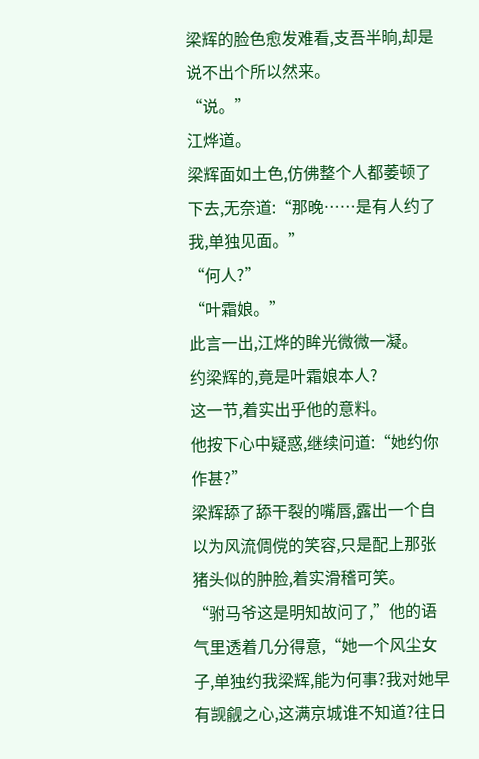梁辉的脸色愈发难看,支吾半晌,却是说不出个所以然来。
“说。”
江烨道。
梁辉面如土色,仿佛整个人都萎顿了下去,无奈道:“那晚……是有人约了我,单独见面。”
“何人?”
“叶霜娘。”
此言一出,江烨的眸光微微一凝。
约梁辉的,竟是叶霜娘本人?
这一节,着实出乎他的意料。
他按下心中疑惑,继续问道:“她约你作甚?”
梁辉舔了舔干裂的嘴唇,露出一个自以为风流倜傥的笑容,只是配上那张猪头似的肿脸,着实滑稽可笑。
“驸马爷这是明知故问了,”他的语气里透着几分得意,“她一个风尘女子,单独约我梁辉,能为何事?我对她早有觊觎之心,这满京城谁不知道?往日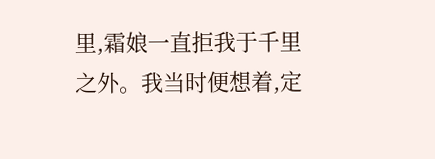里,霜娘一直拒我于千里之外。我当时便想着,定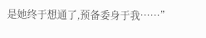是她终于想通了,预备委身于我……”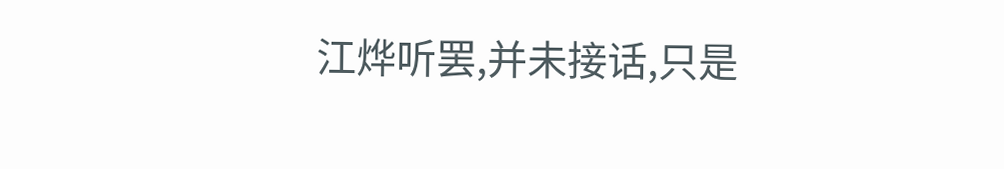江烨听罢,并未接话,只是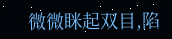微微眯起双目,陷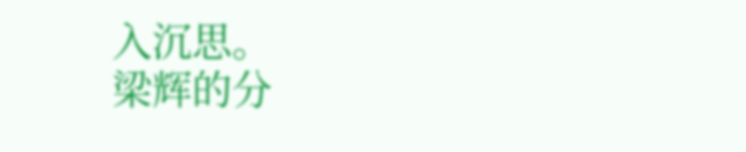入沉思。
梁辉的分